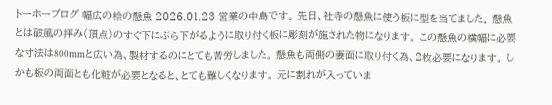トーホーブログ 幅広の桧の懸魚 2026.01.23 営業の中島です。 先日、社寺の懸魚に使う板に型を当てました。 懸魚とは破風の拝み(頂点)のすぐ下にぶら下がるように取り付く板に彫刻が施された物になります。 この懸魚の横幅に必要な寸法は800mmと広い為、製材するのにとても苦労しました。 懸魚も両側の妻面に取り付く為、2枚必要になります。 しかも板の両面とも化粧が必要となると、とても難しくなります。 元に割れが入っていま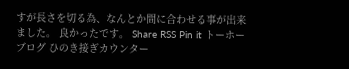すが長さを切る為、なんとか間に合わせる事が出来ました。 良かったです。 Share RSS Pin it トーホーブログ ひのき接ぎカウンター